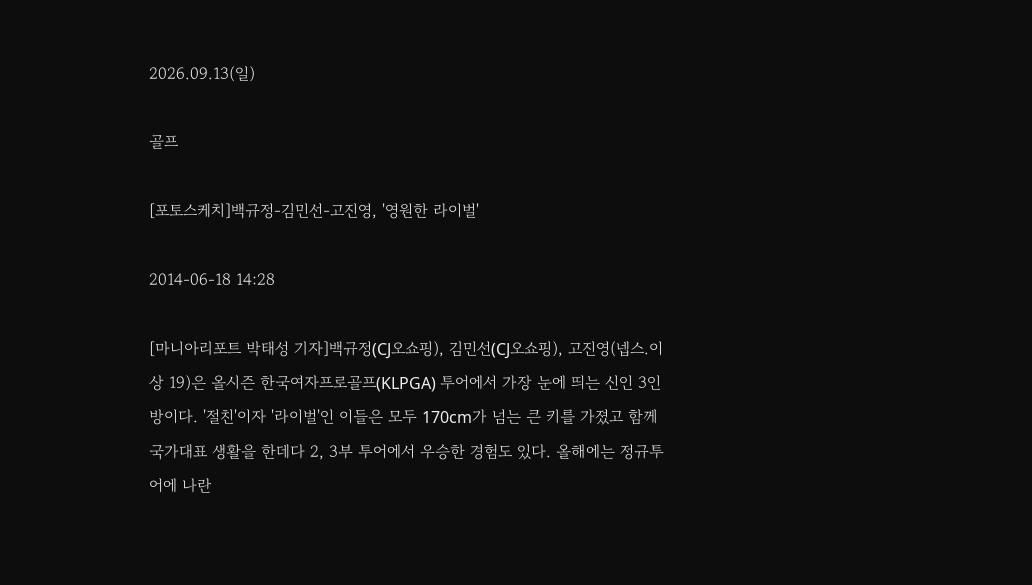2026.09.13(일)

골프

[포토스케치]백규정-김민선-고진영, '영원한 라이벌'

2014-06-18 14:28

[마니아리포트 박태성 기자]백규정(CJ오쇼핑), 김민선(CJ오쇼핑), 고진영(넵스.이상 19)은 올시즌 한국여자프로골프(KLPGA) 투어에서 가장 눈에 띄는 신인 3인방이다. '절친'이자 '라이벌'인 이들은 모두 170cm가 넘는 큰 키를 가졌고 함께 국가대표 생활을 한데다 2, 3부 투어에서 우승한 경험도 있다. 올해에는 정규투어에 나란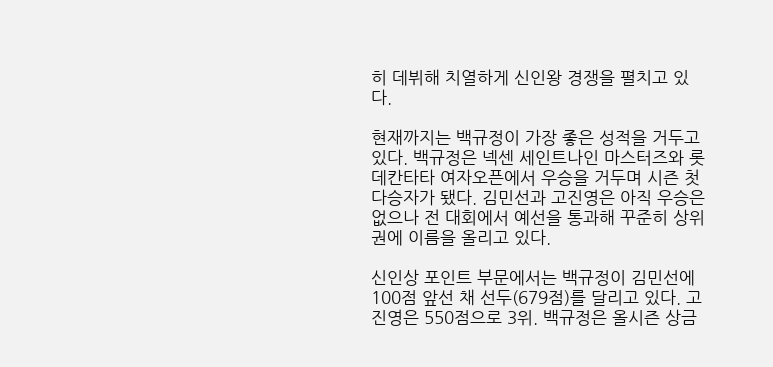히 데뷔해 치열하게 신인왕 경쟁을 펼치고 있다.

현재까지는 백규정이 가장 좋은 성적을 거두고 있다. 백규정은 넥센 세인트나인 마스터즈와 롯데칸타타 여자오픈에서 우승을 거두며 시즌 첫 다승자가 됐다. 김민선과 고진영은 아직 우승은 없으나 전 대회에서 예선을 통과해 꾸준히 상위권에 이름을 올리고 있다.

신인상 포인트 부문에서는 백규정이 김민선에 100점 앞선 채 선두(679점)를 달리고 있다. 고진영은 550점으로 3위. 백규정은 올시즌 상금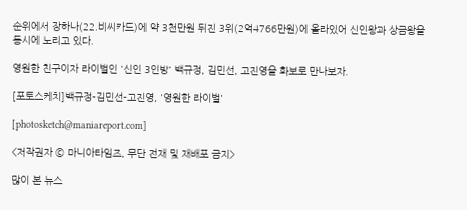순위에서 장하나(22.비씨카드)에 약 3천만원 뒤진 3위(2억4766만원)에 올라있어 신인왕과 상금왕을 동시에 노리고 있다.

영원한 친구이자 라이벌인 '신인 3인방' 백규정, 김민선, 고진영을 화보로 만나보자.

[포토스케치]백규정-김민선-고진영, '영원한 라이벌'

[photosketch@maniareport.com]

<저작권자 © 마니아타임즈, 무단 전재 및 재배포 금지>

많이 본 뉴스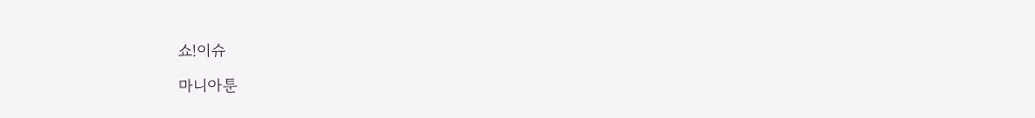쇼!이슈

마니아툰